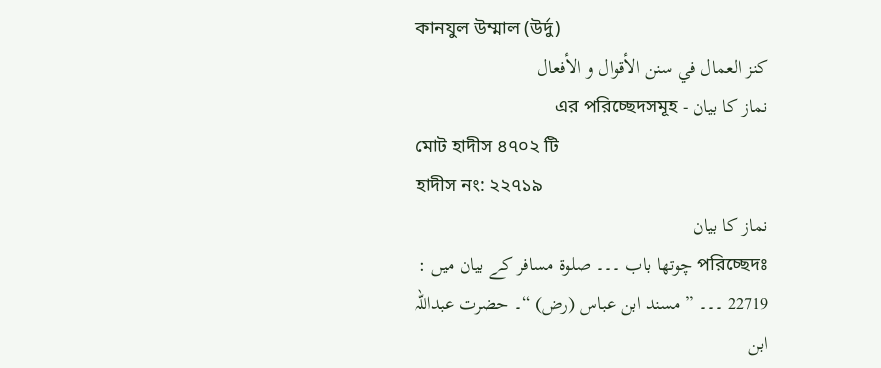কানযুল উম্মাল (উর্দু)
كنز العمال في سنن الأقوال و الأفعال
نماز کا بیان - এর পরিচ্ছেদসমূহ
মোট হাদীস ৪৭০২ টি
হাদীস নং: ২২৭১৯
نماز کا بیان
পরিচ্ছেদঃ چوتھا باب ۔۔۔ صلوۃ مسافر کے بیان میں :
22719 ۔۔۔ ” مسند ابن عباس (رض) “۔ حضرت عبداللہ ابن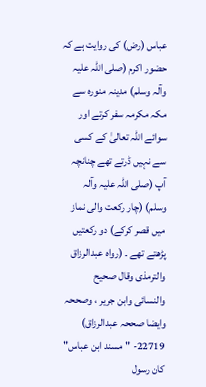عباس (رض) کی روایت ہے کہ حضور اکرم (صلی اللہ علیہ وآلہ وسلم) مدینہ منورہ سے مکہ مکرمہ سفر کرتے اور سوائے اللہ تعالیٰ کے کسی سے نہیں ڈرتے تھے چنانچہ آپ (صلی اللہ علیہ وآلہ وسلم) (چار رکعت والی نماز میں قصر کرکے) دو رکعتیں پڑھتے تھے ۔ (رواہ عبدالرزاق والترمذی وقال صحیح والنسائی وابن جریر ، وصححہ وایضا صححہ عبدالرزاق)
22719- "مسند ابن عباس" كان رسول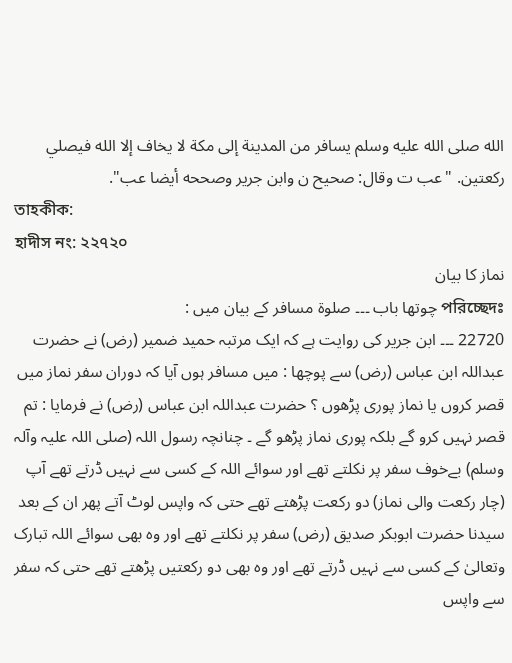الله صلى الله عليه وسلم يسافر من المدينة إلى مكة لا يخاف إلا الله فيصلي ركعتين. "عب ت وقال: صحيح ن وابن جرير وصححه أيضا عب".
তাহকীক:
হাদীস নং: ২২৭২০
نماز کا بیان
পরিচ্ছেদঃ چوتھا باب ۔۔۔ صلوۃ مسافر کے بیان میں :
22720 ۔۔۔ ابن جریر کی روایت ہے کہ ایک مرتبہ حمید ضمیر (رض) نے حضرت عبداللہ ابن عباس (رض) سے پوچھا : میں مسافر ہوں آیا کہ دوران سفر نماز میں قصر کروں یا نماز پوری پڑھوں ؟ حضرت عبداللہ ابن عباس (رض) نے فرمایا : تم قصر نہیں کرو گے بلکہ پوری نماز پڑھو گے ۔ چنانچہ رسول اللہ (صلی اللہ علیہ وآلہ وسلم) بےخوف سفر پر نکلتے تھے اور سوائے اللہ کے کسی سے نہیں ڈرتے تھے آپ (چار رکعت والی نماز) دو رکعت پڑھتے تھے حتی کہ واپس لوٹ آتے پھر ان کے بعد سیدنا حضرت ابوبکر صدیق (رض) سفر پر نکلتے تھے اور وہ بھی سوائے اللہ تبارک وتعالیٰ کے کسی سے نہیں ڈرتے تھے اور وہ بھی دو رکعتیں پڑھتے تھے حتی کہ سفر سے واپس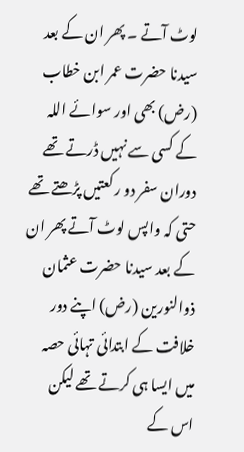لوٹ آتے ۔ پھر ان کے بعد سیدنا حضرت عمر ابن خطاب (رض) بھی اور سوائے اللہ کے کسی سے نہیں ڈرتے تھے دوران سفر دو رکعتیں پڑھتے تھے حتی کہ واپس لوٹ آتے پھر ان کے بعد سیدنا حضرت عثمان ذوالنورین (رض) اپنے دور خلافت کے ابتدائی تہائی حصہ میں ایسا ہی کرتے تھے لیکن اس کے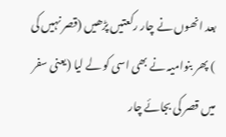بعد انھوں نے چار رکعتیں پڑھیں (قصر نہیں کی ) پھر بنوامیہ نے بھی اسی کو لے لیا (یعنی سفر میں قصر کی بجائے چار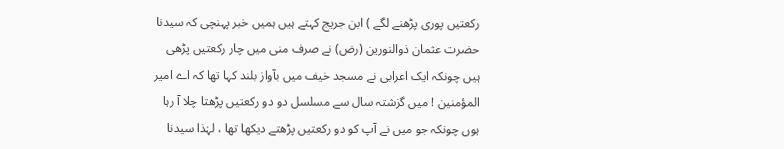رکعتیں پوری پڑھنے لگے ) ابن جریج کہتے ہیں ہمیں خبر پہنچی کہ سیدنا حضرت عثمان ذوالنورین (رض) نے صرف منی میں چار رکعتیں پڑھی ہیں چونکہ ایک اعرابی نے مسجد خیف میں بآواز بلند کہا تھا کہ اے امیر المؤمنین ! میں گزشتہ سال سے مسلسل دو دو رکعتیں پڑھتا چلا آ رہا ہوں چونکہ جو میں نے آپ کو دو رکعتیں پڑھتے دیکھا تھا ، لہٰذا سیدنا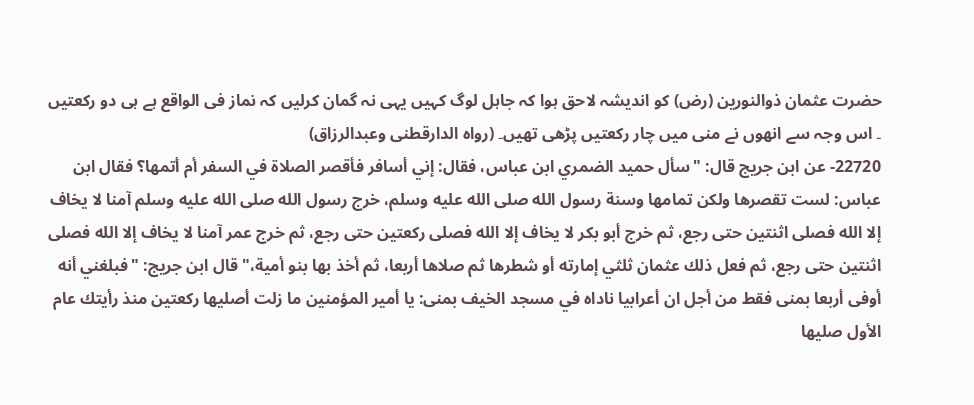حضرت عثمان ذوالنورین (رض) کو اندیشہ لاحق ہوا کہ جاہل لوگ کہیں یہی نہ گمان کرلیں کہ نماز فی الواقع ہے ہی دو رکعتیں ۔ اس وجہ سے انھوں نے منی میں چار رکعتیں پڑھی تھیں۔ (رواہ الدارقطنی وعبدالرزاق)
22720- عن ابن جريج قال: "سأل حميد الضمري ابن عباس، فقال: إني أسافر فأقصر الصلاة في السفر أم أتمها؟ فقال ابن عباس: لست تقصرها ولكن تمامها وسنة رسول الله صلى الله عليه وسلم، خرج رسول الله صلى الله عليه وسلم آمنا لا يخاف إلا الله فصلى اثنتين حتى رجع، ثم خرج أبو بكر لا يخاف إلا الله فصلى ركعتين حتى رجع، ثم خرج عمر آمنا لا يخاف إلا الله فصلى اثنتين حتى رجع، ثم فعل ذلك عثمان ثلثي إمارته أو شطرها ثم صلاها أربعا، ثم أخذ بها بنو أمية،" قال ابن جريج: "فبلغني أنه أوفى أربعا بمنى فقط من أجل ان أعرابيا ناداه في مسجد الخيف بمنى: يا أمير المؤمنين ما زلت أصليها ركعتين منذ رأيتك عام الأول صليها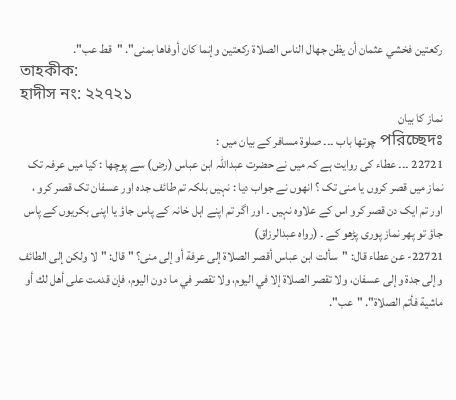ركعتين فخشي عثمان أن يظن جهال الناس الصلاة ركعتين وإنما كان أوفاها بمنى". "قط عب".
তাহকীক:
হাদীস নং: ২২৭২১
نماز کا بیان
পরিচ্ছেদঃ چوتھا باب ۔۔۔ صلوۃ مسافر کے بیان میں :
22721 ۔۔۔ عطاء کی روایت ہے کہ میں نے حضرت عبداللہ ابن عباس (رض) سے پوچھا : کیا میں عرفہ تک نماز میں قصر کروں یا منی تک ؟ انھوں نے جواب دیا : نہیں بلکہ تم طائف جدہ اور عسفان تک قصر کرو ، اور تم ایک دن قصر کرو اس کے علاوہ نہیں ۔ اور اگر تم اپنے اہل خانہ کے پاس جاؤ یا اپنی بکریوں کے پاس جاؤ تو پھر نماز پوری پڑھو کے ۔ (رواہ عبدالرزاق)
22721- عن عطاء قال: "سألت ابن عباس أقصر الصلاة إلى عرفة أو إلى منى؟ " قال: "لا ولكن إلى الطائف وإلى جدة وإلى عسفان، ولا تقصر الصلاة إلا في اليوم، ولا تقصر في ما دون اليوم، فإن قدمت على أهل لك أو ماشية فأتم الصلاة". "عب".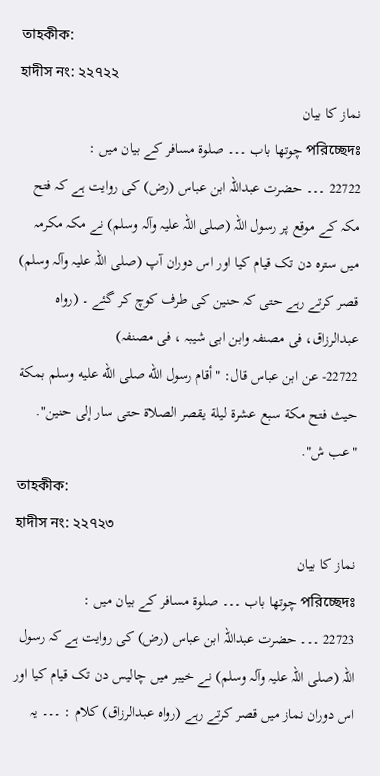তাহকীক:
হাদীস নং: ২২৭২২
نماز کا بیان
পরিচ্ছেদঃ چوتھا باب ۔۔۔ صلوۃ مسافر کے بیان میں :
22722 ۔۔۔ حضرت عبداللہ ابن عباس (رض) کی روایت ہے کہ فتح مکہ کے موقع پر رسول اللہ (صلی اللہ علیہ وآلہ وسلم) نے مکہ مکرمہ میں سترہ دن تک قیام کیا اور اس دوران آپ (صلی اللہ علیہ وآلہ وسلم) قصر کرتے رہے حتی کہ حنین کی طرف کوچ کر گئے ۔ (رواہ عبدالرزاق، فی مصنفہ وابن ابی شیبہ ، فی مصنفہ)
22722- عن ابن عباس قال: "أقام رسول الله صلى الله عليه وسلم بمكة حيث فتح مكة سبع عشرة ليلة يقصر الصلاة حتى سار إلى حنين". "عب ش".
তাহকীক:
হাদীস নং: ২২৭২৩
نماز کا بیان
পরিচ্ছেদঃ چوتھا باب ۔۔۔ صلوۃ مسافر کے بیان میں :
22723 ۔۔۔ حضرت عبداللہ ابن عباس (رض) کی روایت ہے کہ رسول اللہ (صلی اللہ علیہ وآلہ وسلم) نے خیبر میں چالیس دن تک قیام کیا اور اس دوران نماز میں قصر کرتے رہے (رواہ عبدالرزاق) کلام : ۔۔۔ یہ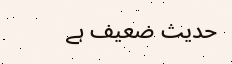حدیث ضعیف ہے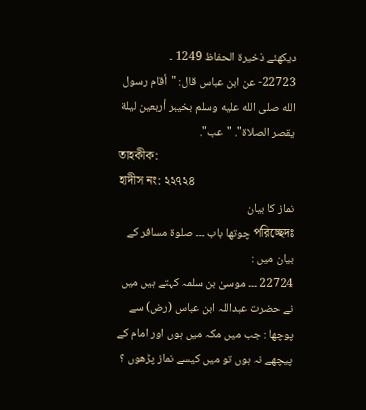دیکھئے ذخیرۃ الحفاظ 1249 ۔
22723- عن ابن عباس قال: "أقام رسول الله صلى الله عليه وسلم بخيبر أربعين ليلة يقصر الصلاة". "عب".
তাহকীক:
হাদীস নং: ২২৭২৪
نماز کا بیان
পরিচ্ছেদঃ چوتھا باب ۔۔۔ صلوۃ مسافر کے بیان میں :
22724 ۔۔۔ موسیٰ بن سلمہ کہتے ہیں میں نے حضرت عبداللہ ابن عباس (رض) سے پوچھا : جب میں مکہ میں ہوں اور امام کے پیچھے نہ ہوں تو میں کیسے نماز پڑھوں ؟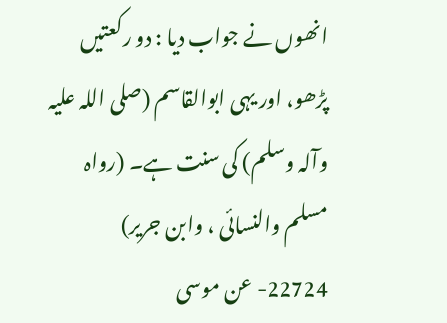انھوں نے جواب دیا : دو رکعتیں پڑھو، اور یہی ابوالقاسم (صلی اللہ علیہ وآلہ وسلم) کی سنت ہے۔ (رواہ مسلم والنسائی ، وابن جریر)
22724- عن موسى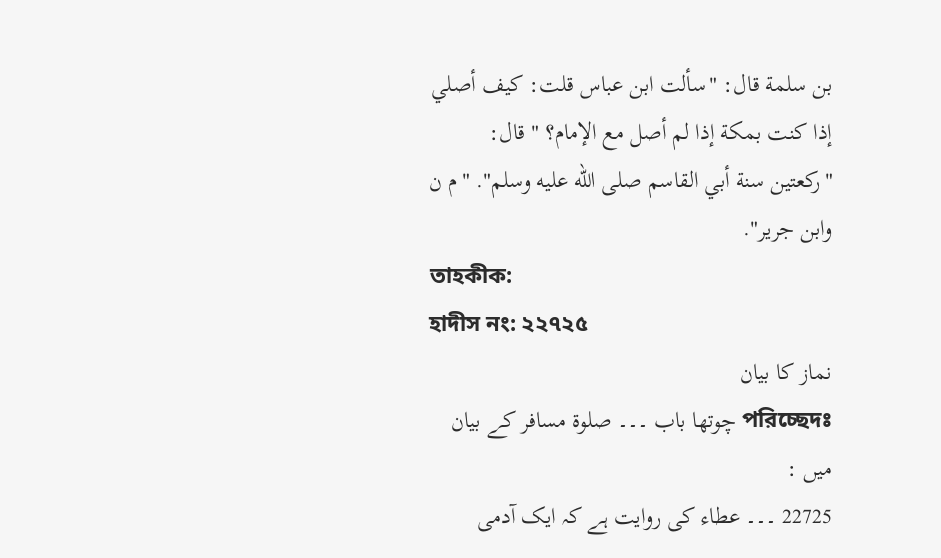بن سلمة قال: "سألت ابن عباس قلت: كيف أصلي إذا كنت بمكة إذا لم أصل مع الإمام؟ " قال: "ركعتين سنة أبي القاسم صلى الله عليه وسلم". "م ن وابن جرير".
তাহকীক:
হাদীস নং: ২২৭২৫
نماز کا بیان
পরিচ্ছেদঃ چوتھا باب ۔۔۔ صلوۃ مسافر کے بیان میں :
22725 ۔۔۔ عطاء کی روایت ہے کہ ایک آدمی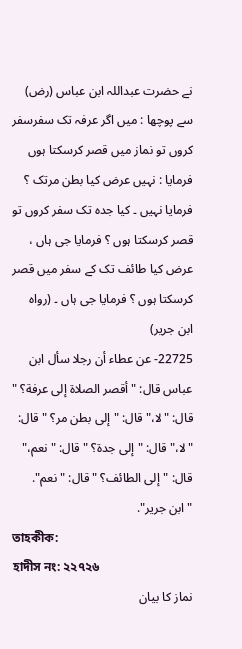نے حضرت عبداللہ ابن عباس (رض) سے پوچھا : میں اگر عرفہ تک سفرسفر کروں تو نماز میں قصر کرسکتا ہوں فرمایا : نہیں عرض کیا بطن مرتک ؟ فرمایا نہیں ۔ کیا جدہ تک سفر کروں تو قصر کرسکتا ہوں ؟ فرمایا جی ہاں ، عرض کیا طائف تک کے سفر میں قصر کرسکتا ہوں ؟ فرمایا جی ہاں ۔ (رواہ ابن جریر)
22725- عن عطاء أن رجلا سأل ابن عباس قال: "أقصر الصلاة إلى عرفة؟ " قال: "لا،" قال: "إلى بطن مر؟ " قال: "لا،" قال: "إلى جدة؟ " قال: "نعم،" قال: "إلى الطائف؟ " قال: "نعم". "ابن جرير".
তাহকীক:
হাদীস নং: ২২৭২৬
نماز کا بیان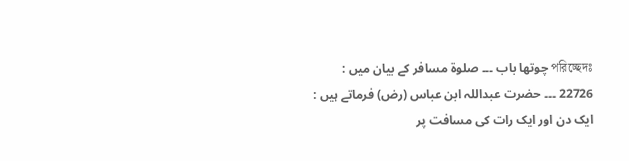পরিচ্ছেদঃ چوتھا باب ۔۔۔ صلوۃ مسافر کے بیان میں :
22726 ۔۔۔ حضرت عبداللہ ابن عباس (رض) فرماتے ہیں : ایک دن اور ایک رات کی مسافت پر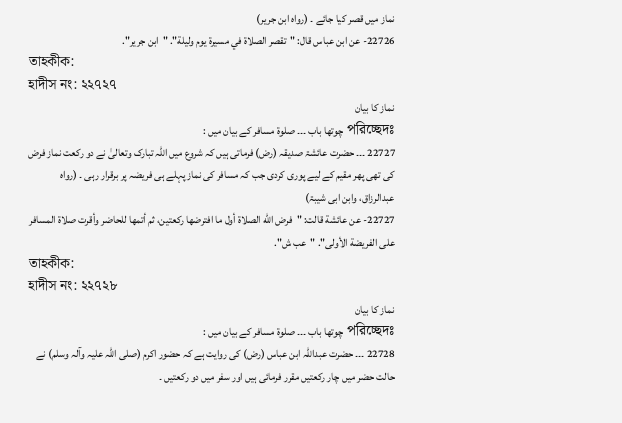نماز میں قصر کیا جائے ۔ (رواہ ابن جریر)
22726- عن ابن عباس قال: "تقصر الصلاة في مسيرة يوم وليلة". "ابن جرير".
তাহকীক:
হাদীস নং: ২২৭২৭
نماز کا بیان
পরিচ্ছেদঃ چوتھا باب ۔۔۔ صلوۃ مسافر کے بیان میں :
22727 ۔۔۔ حضرت عائشۃ صدیقہ (رض) فرماتی ہیں کہ شروع میں اللہ تبارک وتعالیٰ نے دو رکعت نماز فرض کی تھی پھر مقیم کے لیے پوری کردی جب کہ مسافر کی نماز پہلے ہی فریضہ پر برقرار رہی ۔ (رواہ عبدالرزاق، وابن ابی شیبۃ)
22727- عن عائشة قالت: "فرض الله الصلاة أول ما افترضها ركعتين، ثم أتمها للحاضر وأقرت صلاة المسافر على الفريضة الأولى". "عب ش".
তাহকীক:
হাদীস নং: ২২৭২৮
نماز کا بیان
পরিচ্ছেদঃ چوتھا باب ۔۔۔ صلوۃ مسافر کے بیان میں :
22728 ۔۔۔ حضرت عبداللہ ابن عباس (رض) کی روایت ہے کہ حضور اکرم (صلی اللہ علیہ وآلہ وسلم) نے حالت حضر میں چار رکعتیں مقرر فرمائی ہیں اور سفر میں دو رکعتیں ۔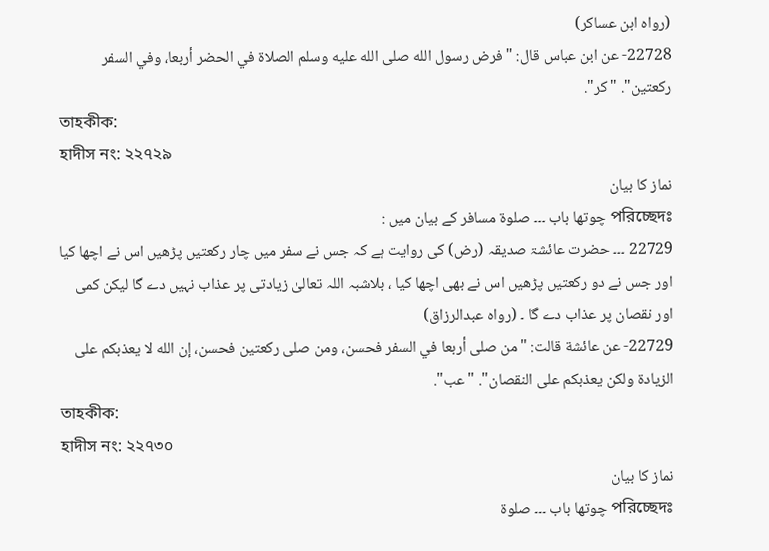(رواہ ابن عساکر)
22728- عن ابن عباس قال: "فرض رسول الله صلى الله عليه وسلم الصلاة في الحضر أربعا، وفي السفر ركعتين". "كر".
তাহকীক:
হাদীস নং: ২২৭২৯
نماز کا بیان
পরিচ্ছেদঃ چوتھا باب ۔۔۔ صلوۃ مسافر کے بیان میں :
22729 ۔۔۔ حضرت عائشۃ صدیقہ (رض) کی روایت ہے کہ جس نے سفر میں چار رکعتیں پڑھیں اس نے اچھا کیا اور جس نے دو رکعتیں پڑھیں اس نے بھی اچھا کیا ، بلاشبہ اللہ تعالیٰ زیادتی پر عذاب نہیں دے گا لیکن کمی اور نقصان پر عذاب دے گا ۔ (رواہ عبدالرزاق)
22729- عن عائشة قالت: "من صلى أربعا في السفر فحسن، ومن صلى ركعتين فحسن، إن الله لا يعذبكم على الزيادة ولكن يعذبكم على النقصان". "عب".
তাহকীক:
হাদীস নং: ২২৭৩০
نماز کا بیان
পরিচ্ছেদঃ چوتھا باب ۔۔۔ صلوۃ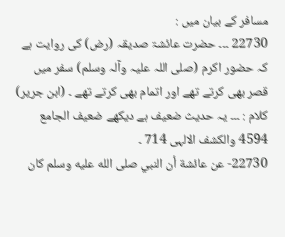مسافر کے بیان میں :
22730 ۔۔۔ حضرت عائشۃ صدیقہ (رض) کی روایت ہے کہ حضور اکرم (صلی اللہ علیہ وآلہ وسلم) سفر میں قصر بھی کرتے تھے اور اتمام بھی کرتے تھے ۔ (ابن جریر) کلام : ۔۔۔ یہ حدیث ضعیف ہے دیکھے ضعیف الجامع 4594 والکشف الالہی 714 ۔
22730- عن عائشة أن النبي صلى الله عليه وسلم كان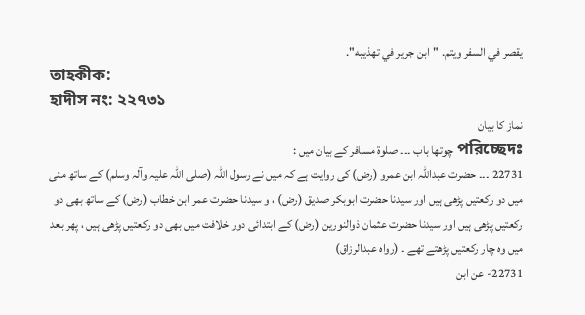يقصر في السفر ويتم. "ابن جرير في تهذيبه".
তাহকীক:
হাদীস নং: ২২৭৩১
نماز کا بیان
পরিচ্ছেদঃ چوتھا باب ۔۔۔ صلوۃ مسافر کے بیان میں :
22731 ۔۔۔ حضرت عبداللہ ابن عمرو (رض) کی روایت ہے کہ میں نے رسول اللہ (صلی اللہ علیہ وآلہ وسلم) کے ساتھ منی میں دو رکعتیں پڑھی ہیں اور سیدنا حضرت ابوبکر صدیق (رض) ، و سیدنا حضرت عمر ابن خطاب (رض) کے ساتھ بھی دو رکعتیں پڑھی ہیں اور سیدنا حضرت عثمان ذوالنورین (رض) کے ابتدائی دور خلافت میں بھی دو رکعتیں پڑھی ہیں ، پھر بعد میں وہ چار رکعتیں پڑھتے تھے ۔ (رواہ عبدالرزاق)
22731- عن ابن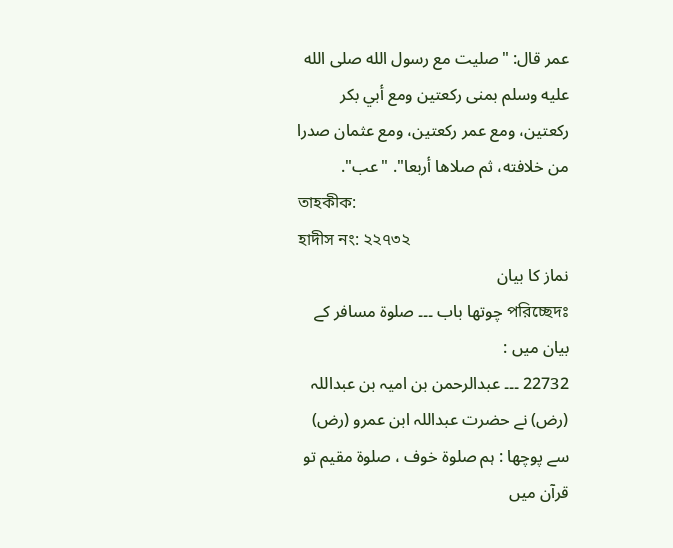عمر قال: "صليت مع رسول الله صلى الله عليه وسلم بمنى ركعتين ومع أبي بكر ركعتين، ومع عمر ركعتين، ومع عثمان صدرا من خلافته، ثم صلاها أربعا". "عب".
তাহকীক:
হাদীস নং: ২২৭৩২
نماز کا بیان
পরিচ্ছেদঃ چوتھا باب ۔۔۔ صلوۃ مسافر کے بیان میں :
22732 ۔۔۔ عبدالرحمن بن امیہ بن عبداللہ (رض) نے حضرت عبداللہ ابن عمرو (رض) سے پوچھا : ہم صلوۃ خوف ، صلوۃ مقیم تو قرآن میں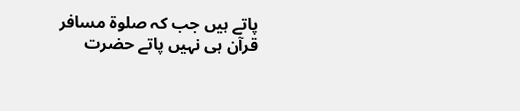پاتے ہیں جب کہ صلوۃ مسافر قرآن ہی نہیں پاتے حضرت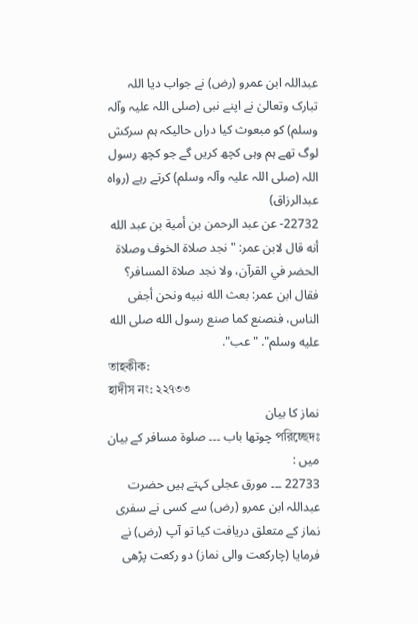عبداللہ ابن عمرو (رض) نے جواب دیا اللہ تبارک وتعالیٰ نے اپنے نبی (صلی اللہ علیہ وآلہ وسلم) کو مبعوث کیا دراں حالیکہ ہم سرکش لوگ تھے ہم وہی کچھ کریں گے جو کچھ رسول اللہ (صلی اللہ علیہ وآلہ وسلم) کرتے رہے (رواہ عبدالرزاق)
22732- عن عبد الرحمن بن أمية بن عبد الله أنه قال لابن عمر: "نجد صلاة الخوف وصلاة الحضر في القرآن، ولا نجد صلاة المسافر؟ فقال ابن عمر: بعث الله نبيه ونحن أجفى الناس، فنصنع كما صنع رسول الله صلى الله عليه وسلم". "عب".
তাহকীক:
হাদীস নং: ২২৭৩৩
نماز کا بیان
পরিচ্ছেদঃ چوتھا باب ۔۔۔ صلوۃ مسافر کے بیان میں :
22733 ۔۔۔ مورق عجلی کہتے ہیں حضرت عبداللہ ابن عمرو (رض) سے کسی نے سفری نماز کے متعلق دریافت کیا تو آپ (رض) نے فرمایا (چارکعت والی نماز) دو رکعت پڑھی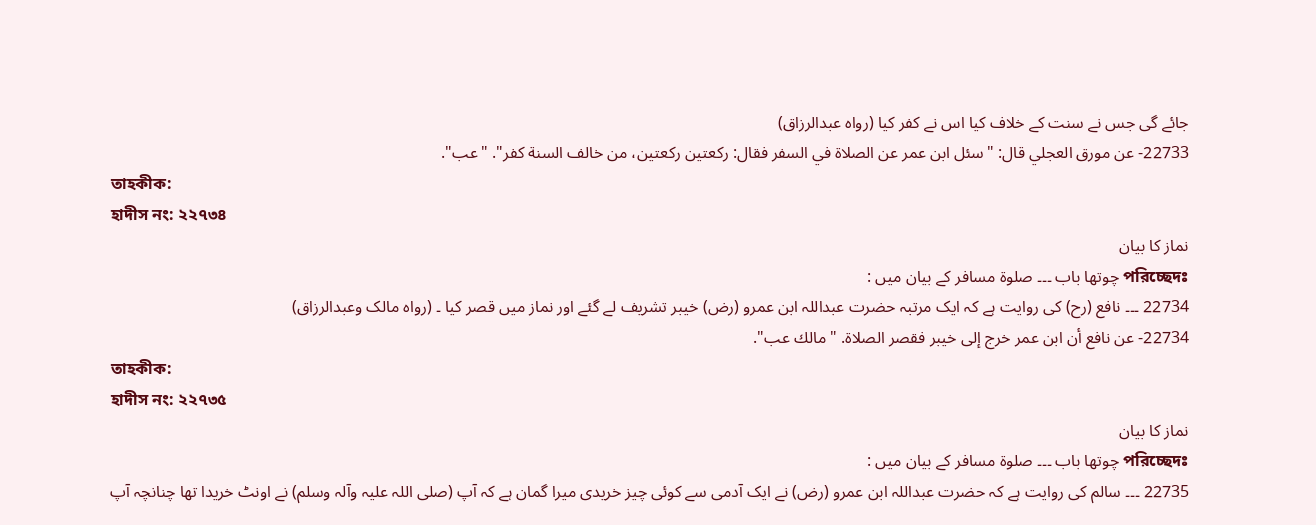جائے گی جس نے سنت کے خلاف کیا اس نے کفر کیا (رواہ عبدالرزاق)
22733- عن مورق العجلي قال: "سئل ابن عمر عن الصلاة في السفر فقال: ركعتين ركعتين، من خالف السنة كفر". "عب".
তাহকীক:
হাদীস নং: ২২৭৩৪
نماز کا بیان
পরিচ্ছেদঃ چوتھا باب ۔۔۔ صلوۃ مسافر کے بیان میں :
22734 ۔۔۔ نافع (رح) کی روایت ہے کہ ایک مرتبہ حضرت عبداللہ ابن عمرو (رض) خیبر تشریف لے گئے اور نماز میں قصر کیا ۔ (رواہ مالک وعبدالرزاق)
22734- عن نافع أن ابن عمر خرج إلى خيبر فقصر الصلاة. "مالك عب".
তাহকীক:
হাদীস নং: ২২৭৩৫
نماز کا بیان
পরিচ্ছেদঃ چوتھا باب ۔۔۔ صلوۃ مسافر کے بیان میں :
22735 ۔۔۔ سالم کی روایت ہے کہ حضرت عبداللہ ابن عمرو (رض) نے ایک آدمی سے کوئی چیز خریدی میرا گمان ہے کہ آپ (صلی اللہ علیہ وآلہ وسلم) نے اونٹ خریدا تھا چنانچہ آپ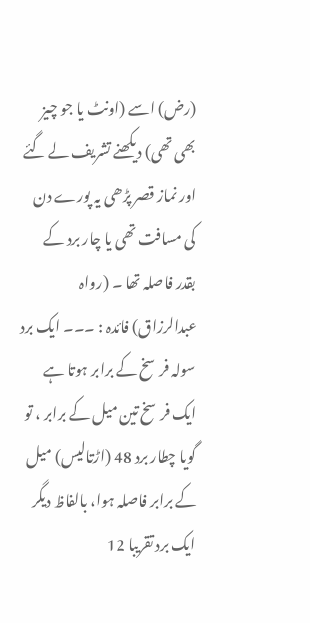(رض) اسے (اونٹ یا جو چیز بھی تھی) دیکھنے تشریف لے گئے اور نماز قصر پڑھی یہ پورے دن کی مسافت تھی یا چار برد کے بقدر فاصلہ تھا ۔ (رواہ عبدالرزاق) فائدہ : ۔۔۔ ایک برد سولہ فرسخ کے برابر ہوتا ہے ایک فرسخ تین میل کے برابر ، تو گویا چطار برد 48 (اڑتالیس) میل کے برابر فاصلہ ہوا، بالفاظ دیگر ایک برد تقریبا 12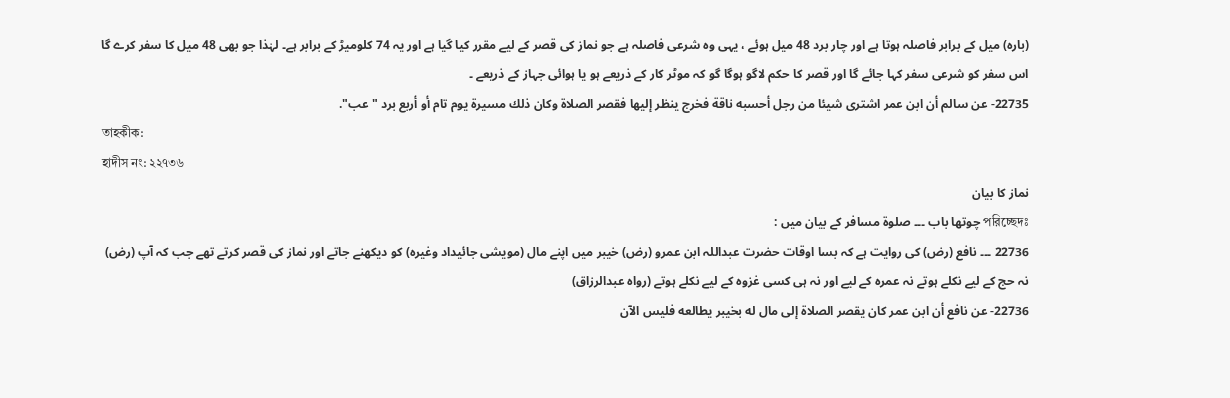(بارہ) میل کے برابر فاصلہ ہوتا ہے اور چار برد 48 میل ہوئے ، یہی وہ شرعی فاصلہ ہے جو نماز کی قصر کے لیے مقرر کیا گیا ہے اور یہ 74 کلومیڑ کے برابر ہے۔ لہٰذا جو بھی 48 میل کا سفر کرے گا اس سفر کو شرعی سفر کہا جائے گا اور قصر کا حکم لاگو ہوگا گو کہ موٹر کار کے ذریعے ہو یا ہوائی جہاز کے ذریعے ۔
22735- عن سالم أن ابن عمر اشترى شيئا من رجل أحسبه ناقة فخرج ينظر إليها فقصر الصلاة وكان ذلك مسيرة يوم تام أو أربع برد "عب".
তাহকীক:
হাদীস নং: ২২৭৩৬
نماز کا بیان
পরিচ্ছেদঃ چوتھا باب ۔۔۔ صلوۃ مسافر کے بیان میں :
22736 ۔۔۔ نافع (رض) کی روایت ہے کہ بسا اوقات حضرت عبداللہ ابن عمرو (رض) خیبر میں اپنے مال (مویشی جائیداد وغیرہ) کو دیکھنے جاتے اور نماز کی قصر کرتے تھے جب کہ آپ (رض) نہ حج کے لیے نکلے ہوتے نہ عمرہ کے لیے اور نہ ہی کسی غزوہ کے لیے نکلے ہوتے (رواہ عبدالرزاق)
22736- عن نافع أن ابن عمر كان يقصر الصلاة إلى مال له بخيبر يطالعه فليس الآن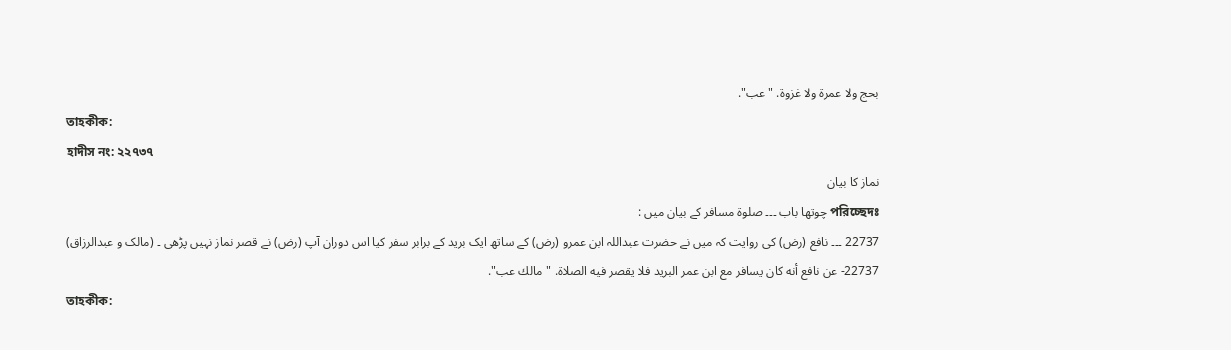بحج ولا عمرة ولا غزوة. "عب".
তাহকীক:
হাদীস নং: ২২৭৩৭
نماز کا بیان
পরিচ্ছেদঃ چوتھا باب ۔۔۔ صلوۃ مسافر کے بیان میں :
22737 ۔۔۔ نافع (رض) کی روایت کہ میں نے حضرت عبداللہ ابن عمرو (رض) کے ساتھ ایک برید کے برابر سفر کیا اس دوران آپ (رض) نے قصر نماز نہیں پڑھی ۔ (مالک و عبدالرزاق)
22737- عن نافع أنه كان يسافر مع ابن عمر البريد فلا يقصر فيه الصلاة. "مالك عب".
তাহকীক: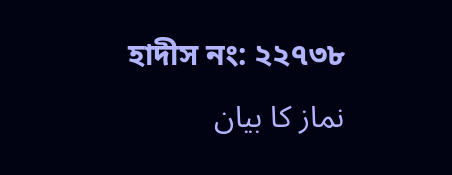হাদীস নং: ২২৭৩৮
نماز کا بیان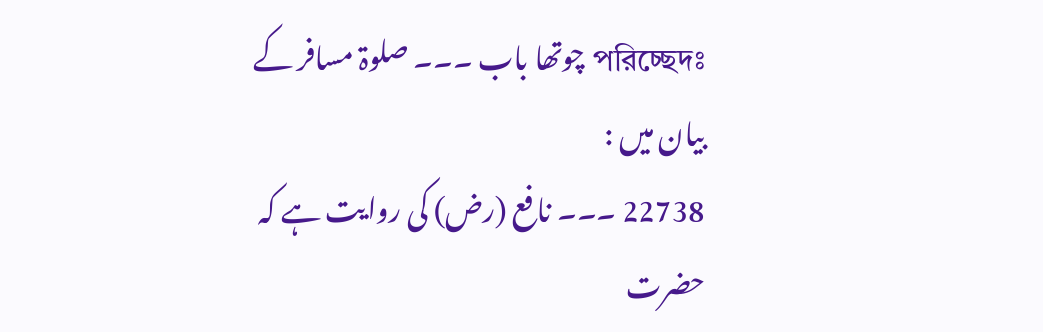পরিচ্ছেদঃ چوتھا باب ۔۔۔ صلوۃ مسافر کے بیان میں :
22738 ۔۔۔ نافع (رض) کی روایت ہے کہ حضرت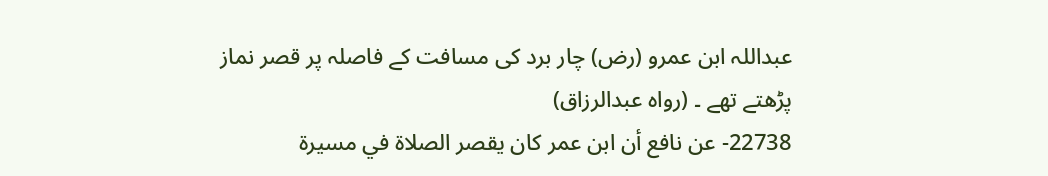عبداللہ ابن عمرو (رض) چار برد کی مسافت کے فاصلہ پر قصر نماز پڑھتے تھے ۔ (رواہ عبدالرزاق)
22738- عن نافع أن ابن عمر كان يقصر الصلاة في مسيرة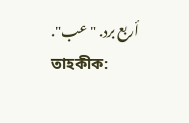أربع برد. "عب".
তাহকীক: